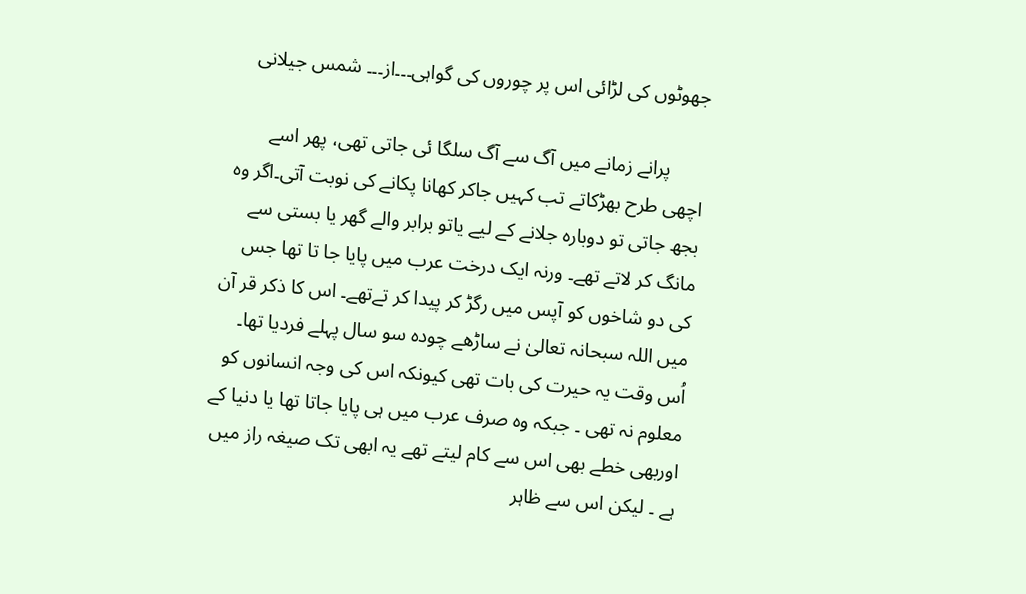جھوٹوں کی لڑائی اس پر چوروں کی گواہی۔۔۔از۔۔۔ شمس جیلانی

       پرانے زمانے میں آگ سے آگ سلگا ئی جاتی تھی، پھر اسے اچھی طرح بھڑکاتے تب کہیں جاکر کھانا پکانے کی نوبت آتی۔اگر وہ بجھ جاتی تو دوبارہ جلانے کے لیے یاتو برابر والے گھر یا بستی سے مانگ کر لاتے تھے۔ ورنہ ایک درخت عرب میں پایا جا تا تھا جس کی دو شاخوں کو آپس میں رگڑ کر پیدا کر تےتھے۔ اس کا ذکر قر آن میں اللہ سبحانہ تعالیٰ نے ساڑھے چودہ سو سال پہلے فردیا تھا۔ اُس وقت یہ حیرت کی بات تھی کیونکہ اس کی وجہ انسانوں کو معلوم نہ تھی ۔ جبکہ وہ صرف عرب میں ہی پایا جاتا تھا یا دنیا کے اوربھی خطے بھی اس سے کام لیتے تھے یہ ابھی تک صیغہ راز میں ہے ۔ لیکن اس سے ظاہر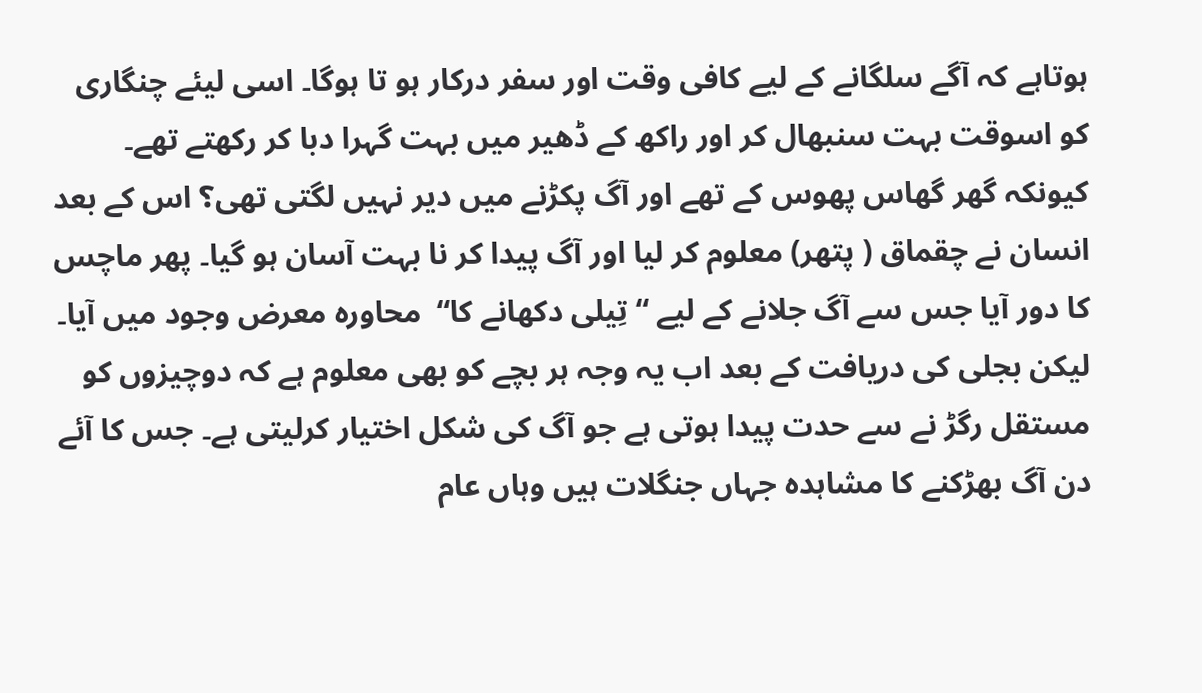ہوتاہے کہ آگے سلگانے کے لیے کافی وقت اور سفر درکار ہو تا ہوگا۔ اسی لیئے چنگاری کو اسوقت بہت سنبھال کر اور راکھ کے ڈھیر میں بہت گہرا دبا کر رکھتے تھے۔ کیونکہ گھر گھاس پھوس کے تھے اور آگ پکڑنے میں دیر نہیں لگتی تھی؟ اس کے بعد انسان نے چقماق ( پتھر) معلوم کر لیا اور آگ پیدا کر نا بہت آسان ہو گیا۔ پھر ماچس کا دور آیا جس سے آگ جلانے کے لیے “ تِیلی دکھانے کا“  محاورہ معرض وجود میں آیا۔ لیکن بجلی کی دریافت کے بعد اب یہ وجہ ہر بچے کو بھی معلوم ہے کہ دوچیزوں کو مستقل رگڑ نے سے حدت پیدا ہوتی ہے جو آگ کی شکل اختیار کرلیتی ہے۔ جس کا آئے دن آگ بھڑکنے کا مشاہدہ جہاں جنگلات ہیں وہاں عام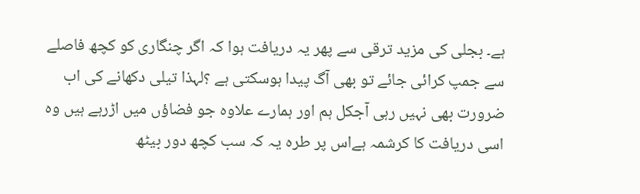ہے۔ بجلی کی مزید ترقی سے پھر یہ دریافت ہوا کہ اگر چنگاری کو کچھ فاصلے سے جمپ کرائی جائے تو بھی آگ پیدا ہوسکتی ہے ؟لہذا تیلی دکھانے کی اب ضرورت بھی نہیں رہی آجکل ہم اور ہمارے علاوہ جو فضاؤں میں اڑرہے ہیں وہ اسی دریافت کا کرشمہ ہےاس پر طرہ یہ کہ سب کچھ دور بیٹھ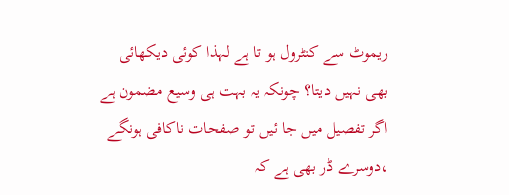ریموٹ سے کنٹرول ہو تا ہے لہذا کوئی دیکھائی بھی نہیں دیتا؟ چونکہ یہ بہت ہی وسیع مضمون ہے اگر تفصیل میں جا ئیں تو صفحات ناکافی ہونگے ،دوسرے ڈر بھی ہے کہ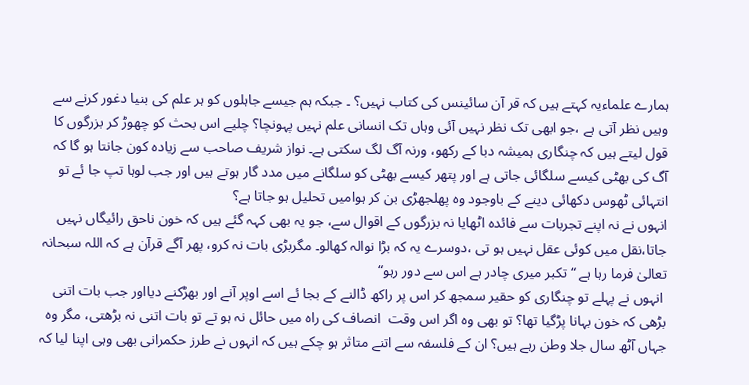ہمارے علماءیہ کہتے ہیں کہ قر آن سائینس کی کتاب نہیں؟ ۔ جبکہ ہم جیسے جاہلوں کو ہر علم کی بنیا دغور کرنے سے وہیں نظر آتی ہے ،جو ابھی تک نظر نہیں آئی وہاں تک انسانی علم نہیں پہونچا؟ چلیے اس بحث کو چھوڑ کر بزرگوں کا قول لیتے ہیں کہ چنگاری ہمیشہ دبا کے رکھو، ورنہ آگ لگ سکتی ہے۔ نواز شریف صاحب سے زیادہ کون جانتا ہو گا کہ آگ کی بھٹی کیسے سلگائی جاتی ہے اور پتھر کیسے بھٹی کو سلگانے میں مدد گار ہوتے ہیں اور جب لوہا تپ جا ئے تو انتہائی ٹھوس دکھائی دینے کے باوجود وہ پھلجھڑی بن کر ہوامیں تحلیل ہو جاتا ہے؟
انہوں نے نہ اپنے تجربات سے فائدہ اٹھایا نہ بزرگوں کے اقوال سے، جو یہ بھی کہہ گئے ہیں کہ خون ناحق رائیگاں نہیں جاتا،نقل میں کوئی عقل نہیں ہو تی ،دوسرے یہ کہ بڑا نوالہ کھالو۔ مگربڑی بات نہ کرو، پھر آگے قرآن ہے کہ اللہ سبحانہ تعالیٰ فرما رہا ہے “ تکبر میری چادر ہے اس سے دور رہو“
 انہوں نے پہلے تو چنگاری کو حقیر سمجھ کر اس پر راکھ ڈالنے کے بجا ئے اسے اوپر آنے اور بھڑکنے دیااور جب بات اتنی بڑھی کہ خون بہانا پڑگیا تھا؟ تو بھی وہ اگر اس وقت  انصاف کی راہ میں حائل نہ ہو تے تو بات اتنی نہ بڑھتی، مگر وہ جہاں آٹھ سال جلا وطن رہے ہیں؟ ان کے فلسفہ سے اتنے متاثر ہو چکے ہیں کہ انہوں نے طرز حکمرانی بھی وہی اپنا لیا کہ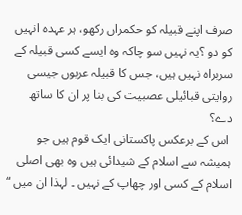صرف اپنے قبیلہ کو حکمراں رکھو، ہر عہدہ انہیں کو دو ؟یہ نہیں سو چاکہ وہ ایسے کسی قبیلہ کے سربراہ نہیں ہیں، جس کا قبیلہ عربوں جیسی روایتی قبائیلی عصبیت کی بنا پر ان کا ساتھ دے؟
 اس کے برعکس پاکستانی ایک قوم ہیں جو ہمیشہ سے اسلام کے شیدائی ہیں وہ بھی اصلی اسلام کے کسی اور چھاپ کے نہیں ۔ لہذا ان میں “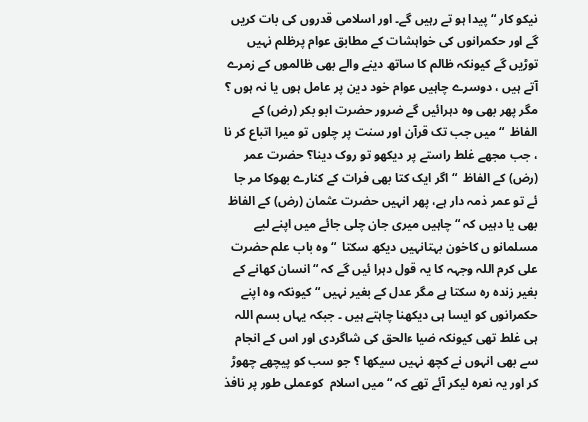نیکو کار “ پیدا ہو تے رہیں گے۔ اور اسلامی قدروں کی بات کریں گے اور حکمرانوں کی خواہشات کے مطابق عوام پرظلم نہیں توڑیں گے کیونکہ ظالم کا ساتھ دینے والے بھی ظالموں کے زمرے آتے ہیں ، دوسرے چاہیں عوام خود دین پر عامل ہوں یا نہ ہوں ؟ مگر پھر بھی وہ دہرائیں گے ضرور حضرت ابو بکر (رض) کے الفاظ  “ میں جب تک قرآن اور سنت پر چلوں تو میرا اتباع کر نا ، جب مجھے غلط راستے پر دیکھو تو روک دینا؟ حضرت عمر (رض) کے الفاظ  “ اگر ایک کتا بھی فرات کے کنارے بھوکا مر جا ئے تو عمر ذمہ دار ہے، پھر انہیں حضرت عثمان (رض) کے الفاظ بھی یا دہیں کہ “ چاہیں میری جان چلی جائے میں اپنے لیے مسلمانو ں کاخون بہتانہیں دیکھ سکتا  “ وہ باب علم حضرت علی کرم اللہ وجہہ کا یہ قول دہرا ئیں گے کہ “ انسان کھانے کے بغیر زندہ رہ سکتا ہے مگر عدل کے بغیر نہیں “ کیونکہ وہ اپنے حکمرانوں کو ایسا ہی دیکھنا چاہتے ہیں ۔ جبکہ یہاں بسم اللہ ہی غلط تھی کیونکہ ضیا ءالحق کی شاگردی اور اس کے انجام سے بھی انہوں نے کچھ نہیں سیکھا ؟ جو سب کو پیچھے چھوڑ کر اور یہ نعرہ لیکر آئے تھے کہ “ میں اسلام  کوعملی طور پر نافذ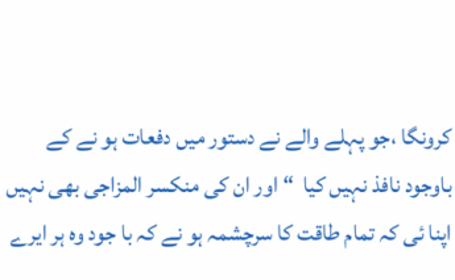کرونگا ،جو پہلے والے نے دستور میں دفعات ہو نے کے باوجود نافذ نہیں کیا  “اور ان کی منکسر المزاجی بھی نہیں اپنا ئی کہ تمام طاقت کا سرچشمہ ہو نے کہ با جود وہ ہر ایرے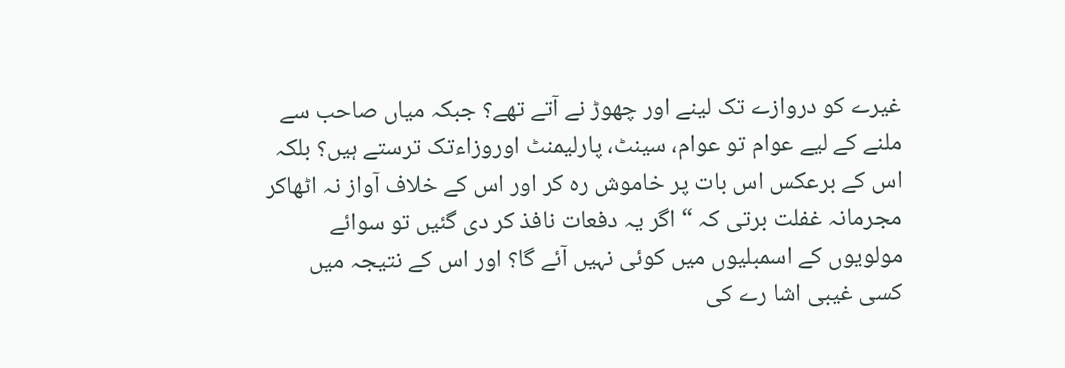غیرے کو دروازے تک لینے اور چھوڑ نے آتے تھے؟ جبکہ میاں صاحب سے ملنے کے لیے عوام تو عوام، سینٹ، پارلیمنٹ اوروزاءتک ترستے ہیں؟ بلکہ اس کے برعکس اس بات پر خاموش رہ کر اور اس کے خلاف آواز نہ اٹھاکر مجرمانہ غفلت برتی کہ “ اگر یہ دفعات نافذ کر دی گئیں تو سوائے مولویوں کے اسمبلیوں میں کوئی نہیں آئے گا؟ اور اس کے نتیجہ میں کسی غیبی اشا رے کی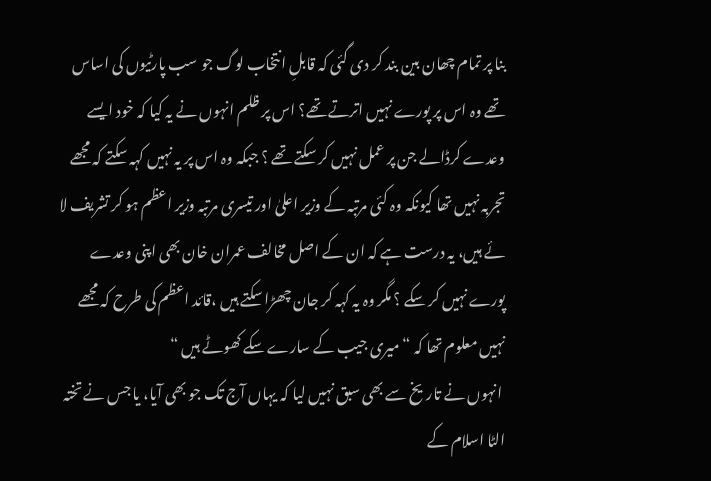بنا پر تمام چھان بین بند کر دی گئی کہ قابلِ انتخاب لوگ جو سب پارٹیوں کی اساس تھے وہ اس پر پورے نہیں اترتے تھے؟ اس پر ظلم انہوں نے یہ کیا کہ خود ایسے وعدے کرڈالے جن پر عمل نہیں کر سکتے تھے ؟ جبکہ وہ اس پر یہ نہیں کہہ سکتے کہ مجھے تجربہ نہیں تھا کیونکہ وہ کئی مرتبہ کے وزیر اعلیٰ اور تیسری مرتبہ وزیر اعظم ہو کر تشریف لا ئے ہیں، یہ درست ہے کہ ان کے اصل مخالف عمران خان بھی اپنی وعدے پورے نہیں کر سکے ؟ مگر وہ یہ کہہ کر جان چھڑا سکتے ہیں ،قائد اعظم کی طرح کہ مجھے نہیں معلوم تھا کہ “ میری جیب کے سارے سکے کھوٹے ہیں “
 انہوں نے تاریخ سے بھی سبق نہیں لیا کہ یہاں آج تک جو بھی آیا، یا جس نے تختہ الٹا اسلام کے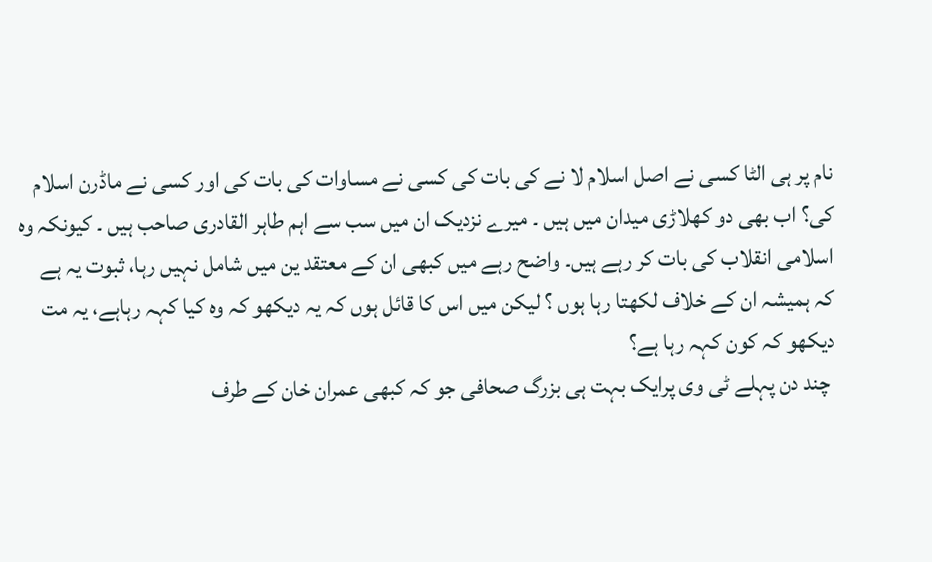نام پر ہی الٹا کسی نے اصل اسلام لا نے کی بات کی کسی نے مساوات کی بات کی اور کسی نے ماڈرن اسلام کی؟ اب بھی دو کھلاڑی میدان میں ہیں ۔ میرے نزدیک ان میں سب سے اہم طاہر القادری صاحب ہیں ۔ کیونکہ وہ اسلامی انقلاب کی بات کر رہے ہیں۔ واضح رہے میں کبھی ان کے معتقد ین میں شامل نہیں رہا، ثبوت یہ ہے کہ ہمیشہ ان کے خلاف لکھتا رہا ہوں ؟ لیکن میں اس کا قائل ہوں کہ یہ دیکھو کہ وہ کیا کہہ رہاہے، یہ مت دیکھو کہ کون کہہ رہا ہے؟
 چند دن پہلے ٹی وی پرایک بہت ہی بزرگ صحافی جو کہ کبھی عمران خان کے طرف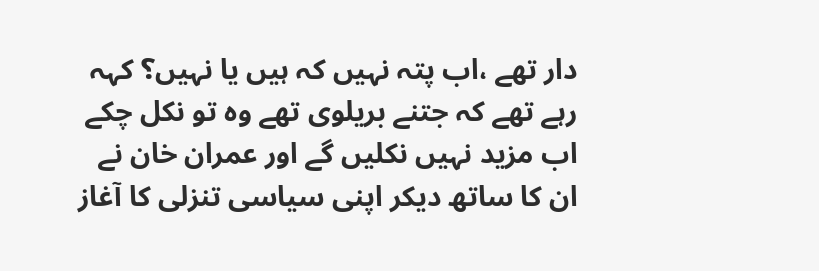دار تھے ،اب پتہ نہیں کہ ہیں یا نہیں؟ کہہ رہے تھے کہ جتنے بریلوی تھے وہ تو نکل چکے اب مزید نہیں نکلیں گے اور عمران خان نے ان کا ساتھ دیکر اپنی سیاسی تنزلی کا آغاز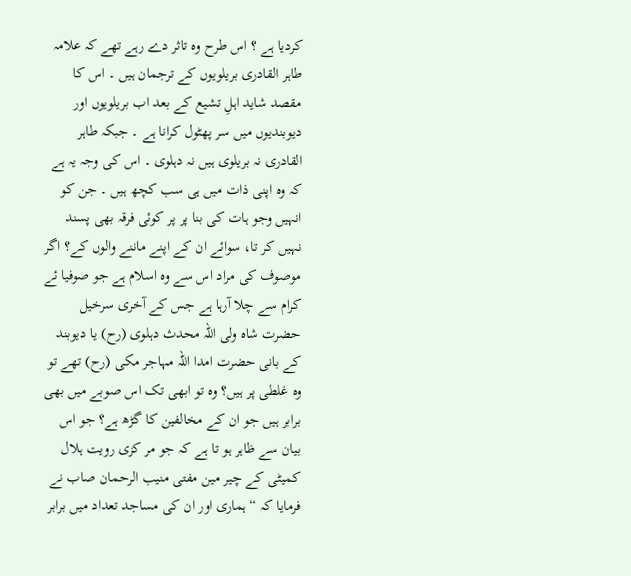کردیا ہے ؟ اس طرح وہ تاثر دے رہے تھے کہ علامہ طاہر القادری بریلویوں کے ترجمان ہیں ۔ اس کا مقصد شاید اہلِ تشیع کے بعد اب بریلویوں اور دیوبندیوں میں سر پھٹول کرانا ہے ۔ جبکہ طاہر القادری نہ بریلوی ہیں نہ دہلوی ۔ اس کی وجہ یہ ہے کہ وہ اپنی ذات میں ہی سب کچھ ہیں ۔ جن کو انہیں وجو ہات کی بنا پر پر کوئی فرقہ بھی پسند نہیں کر تا، سوائے ان کے اپنے ماننے والوں کے؟ اگر موصوف کی مراد اس سے وہ اسلام ہے جو صوفیا ئے کرام سے چلا آرہا ہے جس کے آخری سرخیل حضرت شاہ ولی اللہ محدث دہلوی (رح) یا دیوبند کے بانی حضرت امدا اللہ مہاجر مکی (رح) تھے تو وہ غلطی پر ہیں؟ وہ تو ابھی تک اس صوبے میں بھی برابر ہیں جو ان کے مخالفین کا گڑھ ہے؟ جو اس بیان سے ظاہر ہو تا ہے کہ جو مر کزی رویت ہلال کمیٹی کے چیر مین مفتی منیب الرحمان صاب نے فرمایا کہ “ ہماری اور ان کی مساجد تعداد میں برابر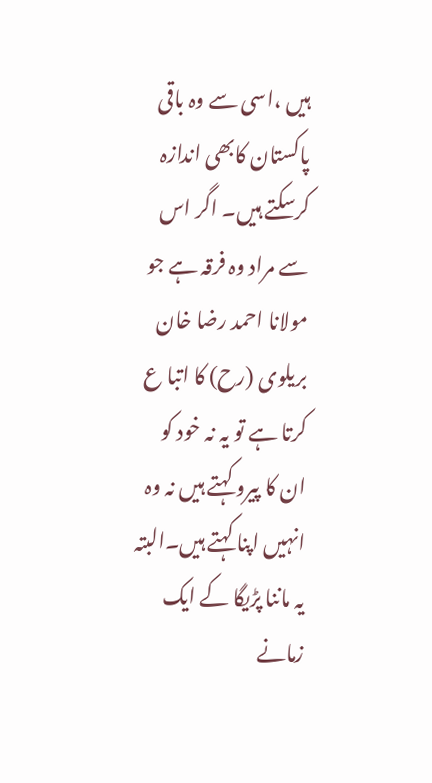ہیں ،اسی سے وہ باقی پاکستان کابھی اندازہ کرسکتے ہیں۔ اگر اس سے مراد وہ فرقہ ہے جو مولانا احمد رضا خان  بریلوی (رح) کا اتبا ع کرتا ہے تو یہ نہ خود کو ان کا پیرو کہتے ہیں نہ وہ انہیں اپنا کہتے ہیں۔البتہ یہ ماننا پڑیگا کے ایک زمانے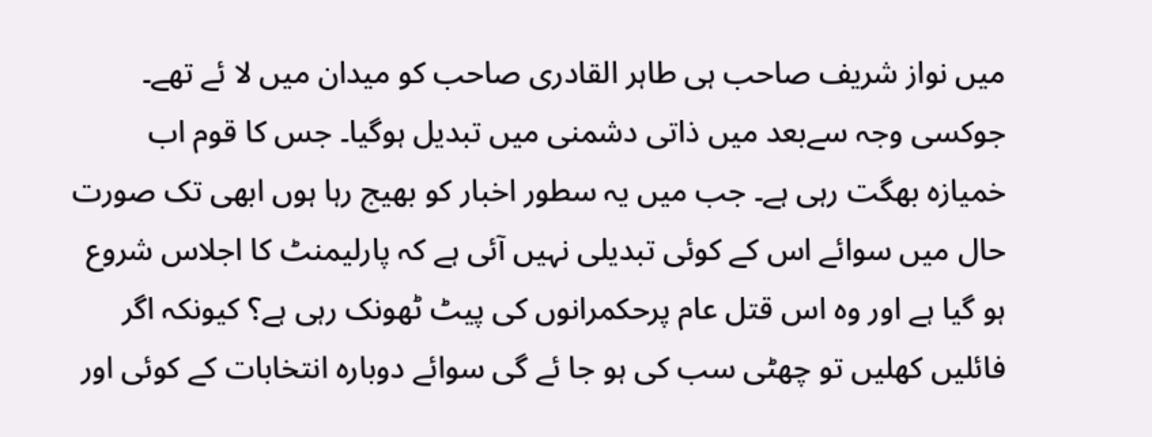میں نواز شریف صاحب ہی طاہر القادری صاحب کو میدان میں لا ئے تھے۔ جوکسی وجہ سےبعد میں ذاتی دشمنی میں تبدیل ہوگیا۔ جس کا قوم اب خمیازہ بھگت رہی ہے۔ جب میں یہ سطور اخبار کو بھیج رہا ہوں ابھی تک صورت حال میں سوائے اس کے کوئی تبدیلی نہیں آئی ہے کہ پارلیمنٹ کا اجلاس شروع ہو گیا ہے اور وہ اس قتل عام پرحکمرانوں کی پیٹ ٹھونک رہی ہے؟ کیونکہ اگر فائلیں کھلیں تو چھٹی سب کی ہو جا ئے گی سوائے دوبارہ انتخابات کے کوئی اور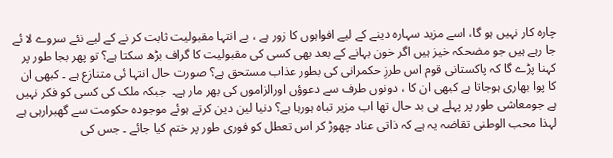چارہ کار نہیں ہو گا، اسے مزید سہارہ دینے کے لیے افواہوں کا زور ہے ، بے انتہا مقبولیت ثابت کر نے کے لیے نئے سروے لا ئے جا رہے ہیں جو مضحکہ خیز ہیں اگر خون بہانے کے بعد بھی کسی کی مقبولیت کا گراف بڑھ سکتا ہے؟ تو پھر بجا طور پر کہنا پڑے گا کہ پاکستانی قوم اس طرزِ حکمرانی کی بطور عذاب مستحق ہے؟ صورت حال انتہا ئی متنازع ہے ۔ کبھی ان کا پوا بھاری ہوجاتا ہے کبھی ان کا ، دونوں طرف سے دعوؤں اورالزاموں کی بھر مار ہے۔  جبکہ ملک کی کسی کو فکر نہیں ہے جومعاشی طور پر پہلے ہی بد حال تھا اب مزیر تباہ ہورہا ہے؟ دنیا لین دین کرتے ہوئے موجودہ حکومت سے گھبرارہی ہے لہذا محب الوطنی تقاضہ یہ ہے کہ ذاتی عناد چھوڑ کر اس تعطل کو فوری طور پر ختم کیا جائے ۔ جس کی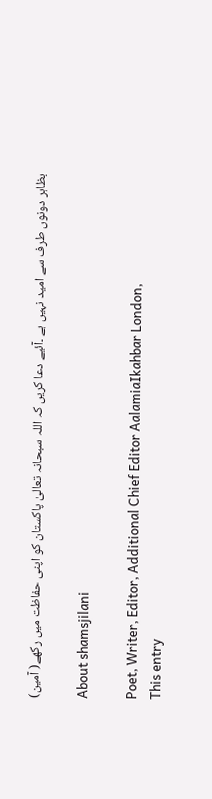بظاہر دونوں طرف سے امید نہیں ہے ۔آئیے دعا کریں کہ اللہ سبحانہ تعالیٰ پاکستان کو اپنی حفاظت میں رکھے( آمین)

About shamsjilani

Poet, Writer, Editor, Additional Chief Editor AalamiaIkahbar London,
This entry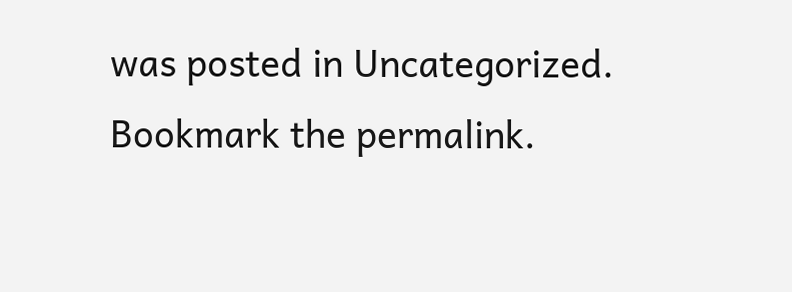was posted in Uncategorized. Bookmark the permalink.